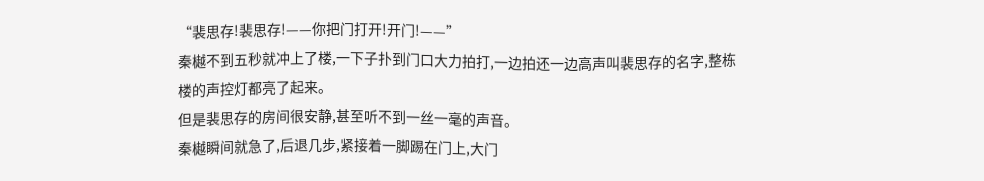“裴思存!裴思存!——你把门打开!开门!——”
秦樾不到五秒就冲上了楼,一下子扑到门口大力拍打,一边拍还一边高声叫裴思存的名字,整栋楼的声控灯都亮了起来。
但是裴思存的房间很安静,甚至听不到一丝一毫的声音。
秦樾瞬间就急了,后退几步,紧接着一脚踢在门上,大门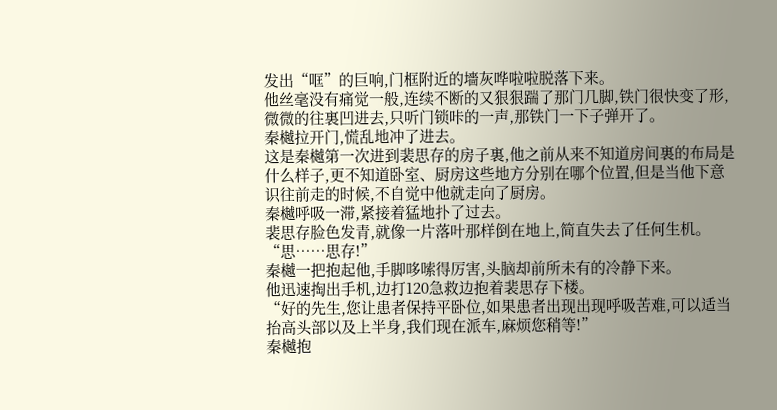发出“哐”的巨响,门框附近的墻灰哗啦啦脱落下来。
他丝毫没有痛觉一般,连续不断的又狠狠踹了那门几脚,铁门很快变了形,微微的往裏凹进去,只听门锁咔的一声,那铁门一下子弹开了。
秦樾拉开门,慌乱地冲了进去。
这是秦樾第一次进到裴思存的房子裏,他之前从来不知道房间裏的布局是什么样子,更不知道卧室、厨房这些地方分别在哪个位置,但是当他下意识往前走的时候,不自觉中他就走向了厨房。
秦樾呼吸一滞,紧接着猛地扑了过去。
裴思存脸色发青,就像一片落叶那样倒在地上,简直失去了任何生机。
“思……思存!”
秦樾一把抱起他,手脚哆嗦得厉害,头脑却前所未有的冷静下来。
他迅速掏出手机,边打120急救边抱着裴思存下楼。
“好的先生,您让患者保持平卧位,如果患者出现出现呼吸苦难,可以适当抬高头部以及上半身,我们现在派车,麻烦您稍等!”
秦樾抱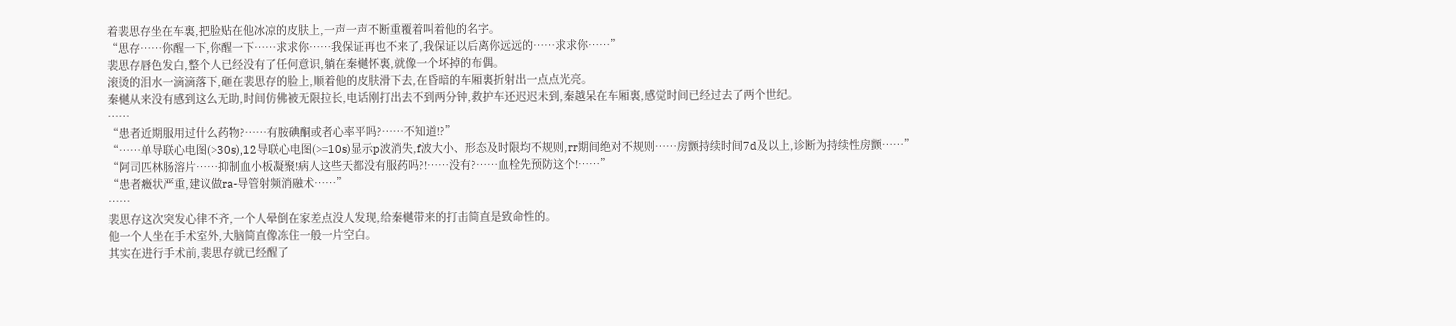着裴思存坐在车裏,把脸贴在他冰凉的皮肤上,一声一声不断重覆着叫着他的名字。
“思存……你醒一下,你醒一下……求求你……我保证再也不来了,我保证以后离你远远的……求求你……”
裴思存唇色发白,整个人已经没有了任何意识,躺在秦樾怀裏,就像一个坏掉的布偶。
滚烫的泪水一滴滴落下,砸在裴思存的脸上,顺着他的皮肤滑下去,在昏暗的车厢裏折射出一点点光亮。
秦樾从来没有感到这么无助,时间仿佛被无限拉长,电话刚打出去不到两分钟,救护车还迟迟未到,秦越呆在车厢裏,感觉时间已经过去了两个世纪。
……
“患者近期服用过什么药物?……有胺碘酮或者心率平吗?……不知道!?”
“……单导联心电图(>30s),12导联心电图(>=10s)显示p波消失,f波大小、形态及时限均不规则,rr期间绝对不规则……房颤持续时间7d及以上,诊断为持续性房颤……”
“阿司匹林肠溶片……抑制血小板凝聚!病人这些天都没有服药吗?!……没有?……血栓先预防这个!……”
“患者癥状严重,建议做ra-导管射频消融术……”
……
裴思存这次突发心律不齐,一个人晕倒在家差点没人发现,给秦樾带来的打击简直是致命性的。
他一个人坐在手术室外,大脑简直像冻住一般一片空白。
其实在进行手术前,裴思存就已经醒了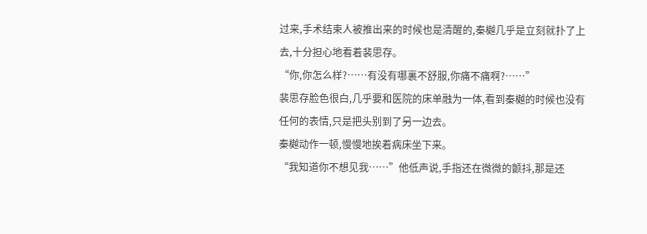过来,手术结束人被推出来的时候也是清醒的,秦樾几乎是立刻就扑了上去,十分担心地看着裴思存。
“你,你怎么样?……有没有哪裏不舒服,你痛不痛啊?……”
裴思存脸色很白,几乎要和医院的床单融为一体,看到秦樾的时候也没有任何的表情,只是把头别到了另一边去。
秦樾动作一顿,慢慢地挨着病床坐下来。
“我知道你不想见我……”他低声说,手指还在微微的颤抖,那是还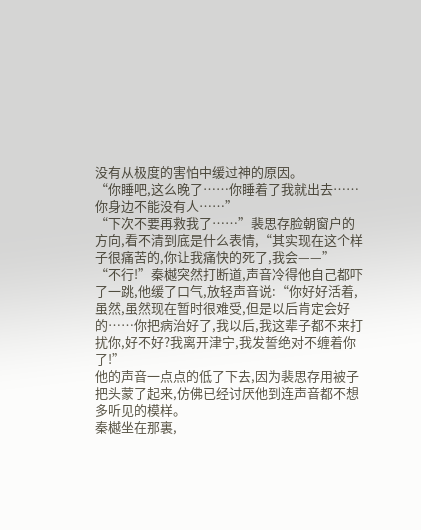没有从极度的害怕中缓过神的原因。
“你睡吧,这么晚了……你睡着了我就出去……你身边不能没有人……”
“下次不要再救我了……”裴思存脸朝窗户的方向,看不清到底是什么表情,“其实现在这个样子很痛苦的,你让我痛快的死了,我会——”
“不行!”秦樾突然打断道,声音冷得他自己都吓了一跳,他缓了口气,放轻声音说:“你好好活着,虽然,虽然现在暂时很难受,但是以后肯定会好的……你把病治好了,我以后,我这辈子都不来打扰你,好不好?我离开津宁,我发誓绝对不缠着你了!”
他的声音一点点的低了下去,因为裴思存用被子把头蒙了起来,仿佛已经讨厌他到连声音都不想多听见的模样。
秦樾坐在那裏,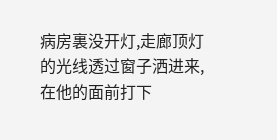病房裏没开灯,走廊顶灯的光线透过窗子洒进来,在他的面前打下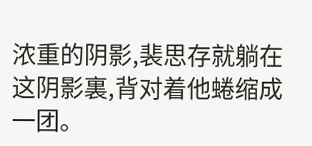浓重的阴影,裴思存就躺在这阴影裏,背对着他蜷缩成一团。